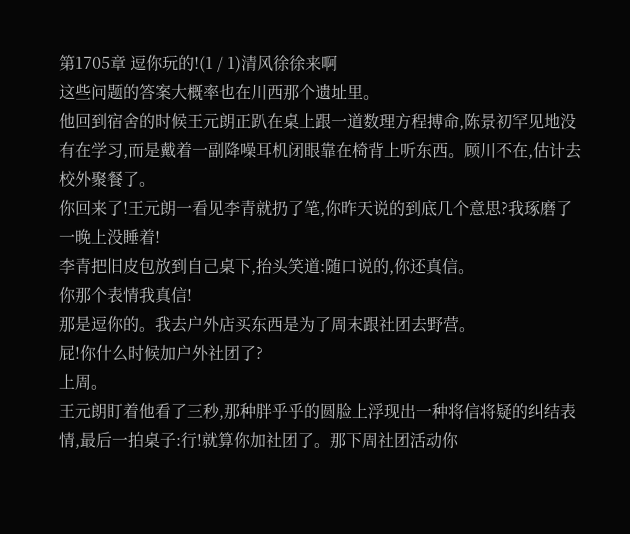第1705章 逗你玩的!(1 / 1)清风徐徐来啊
这些问题的答案大概率也在川西那个遗址里。
他回到宿舍的时候王元朗正趴在桌上跟一道数理方程搏命,陈景初罕见地没有在学习,而是戴着一副降噪耳机闭眼靠在椅背上听东西。顾川不在,估计去校外聚餐了。
你回来了!王元朗一看见李青就扔了笔,你昨天说的到底几个意思?我琢磨了一晚上没睡着!
李青把旧皮包放到自己桌下,抬头笑道:随口说的,你还真信。
你那个表情我真信!
那是逗你的。我去户外店买东西是为了周末跟社团去野营。
屁!你什么时候加户外社团了?
上周。
王元朗盯着他看了三秒,那种胖乎乎的圆脸上浮现出一种将信将疑的纠结表情,最后一拍桌子:行!就算你加社团了。那下周社团活动你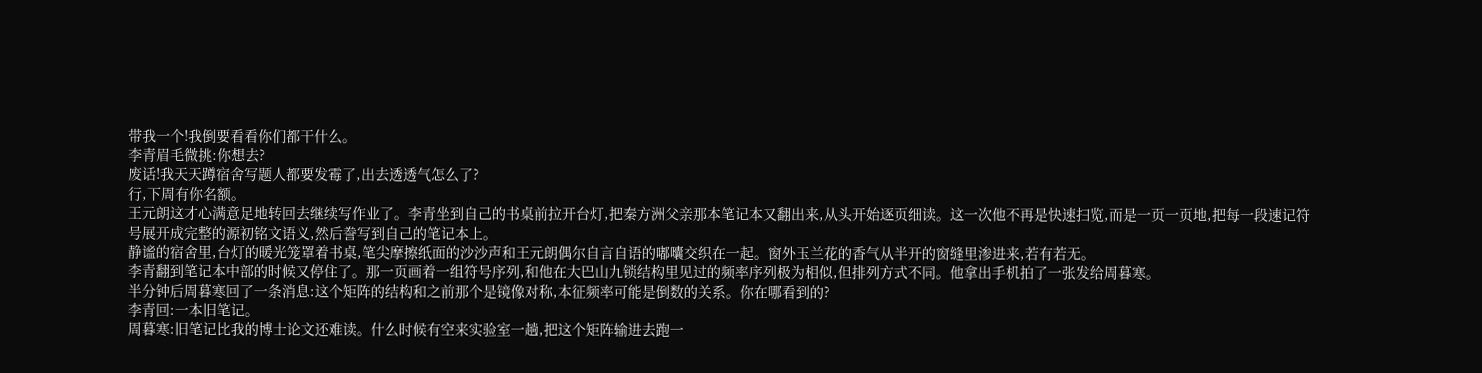带我一个!我倒要看看你们都干什么。
李青眉毛微挑:你想去?
废话!我天天蹲宿舍写题人都要发霉了,出去透透气怎么了?
行,下周有你名额。
王元朗这才心满意足地转回去继续写作业了。李青坐到自己的书桌前拉开台灯,把秦方洲父亲那本笔记本又翻出来,从头开始逐页细读。这一次他不再是快速扫览,而是一页一页地,把每一段速记符号展开成完整的源初铭文语义,然后誊写到自己的笔记本上。
静谧的宿舍里,台灯的暖光笼罩着书桌,笔尖摩擦纸面的沙沙声和王元朗偶尔自言自语的嘟囔交织在一起。窗外玉兰花的香气从半开的窗缝里渗进来,若有若无。
李青翻到笔记本中部的时候又停住了。那一页画着一组符号序列,和他在大巴山九锁结构里见过的频率序列极为相似,但排列方式不同。他拿出手机拍了一张发给周暮寒。
半分钟后周暮寒回了一条消息:这个矩阵的结构和之前那个是镜像对称,本征频率可能是倒数的关系。你在哪看到的?
李青回:一本旧笔记。
周暮寒:旧笔记比我的博士论文还难读。什么时候有空来实验室一趟,把这个矩阵输进去跑一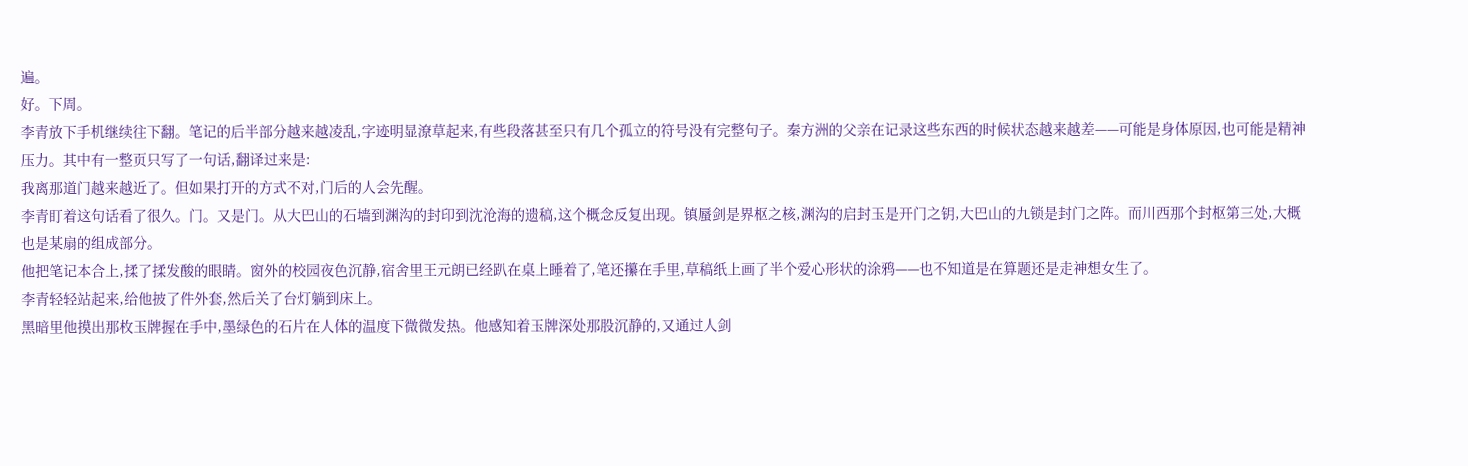遍。
好。下周。
李青放下手机继续往下翻。笔记的后半部分越来越凌乱,字迹明显潦草起来,有些段落甚至只有几个孤立的符号没有完整句子。秦方洲的父亲在记录这些东西的时候状态越来越差——可能是身体原因,也可能是精神压力。其中有一整页只写了一句话,翻译过来是:
我离那道门越来越近了。但如果打开的方式不对,门后的人会先醒。
李青盯着这句话看了很久。门。又是门。从大巴山的石墙到渊沟的封印到沈沧海的遗稿,这个概念反复出现。镇蜃剑是界枢之核,渊沟的启封玉是开门之钥,大巴山的九锁是封门之阵。而川西那个封枢第三处,大概也是某扇的组成部分。
他把笔记本合上,揉了揉发酸的眼睛。窗外的校园夜色沉静,宿舍里王元朗已经趴在桌上睡着了,笔还攥在手里,草稿纸上画了半个爱心形状的涂鸦——也不知道是在算题还是走神想女生了。
李青轻轻站起来,给他披了件外套,然后关了台灯躺到床上。
黑暗里他摸出那枚玉牌握在手中,墨绿色的石片在人体的温度下微微发热。他感知着玉牌深处那股沉静的,又通过人剑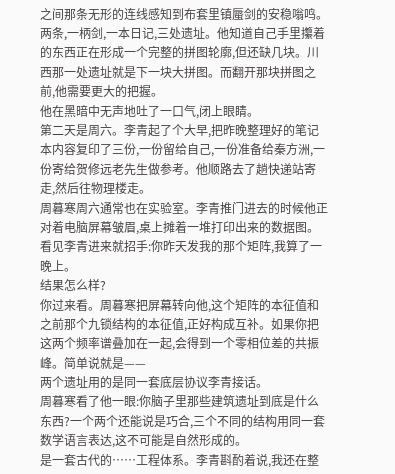之间那条无形的连线感知到布套里镇蜃剑的安稳嗡鸣。
两条,一柄剑,一本日记,三处遗址。他知道自己手里攥着的东西正在形成一个完整的拼图轮廓,但还缺几块。川西那一处遗址就是下一块大拼图。而翻开那块拼图之前,他需要更大的把握。
他在黑暗中无声地吐了一口气,闭上眼睛。
第二天是周六。李青起了个大早,把昨晚整理好的笔记本内容复印了三份,一份留给自己,一份准备给秦方洲,一份寄给贺修远老先生做参考。他顺路去了趟快递站寄走,然后往物理楼走。
周暮寒周六通常也在实验室。李青推门进去的时候他正对着电脑屏幕皱眉,桌上摊着一堆打印出来的数据图。看见李青进来就招手:你昨天发我的那个矩阵,我算了一晚上。
结果怎么样?
你过来看。周暮寒把屏幕转向他,这个矩阵的本征值和之前那个九锁结构的本征值,正好构成互补。如果你把这两个频率谱叠加在一起,会得到一个零相位差的共振峰。简单说就是——
两个遗址用的是同一套底层协议李青接话。
周暮寒看了他一眼:你脑子里那些建筑遗址到底是什么东西?一个两个还能说是巧合,三个不同的结构用同一套数学语言表达,这不可能是自然形成的。
是一套古代的……工程体系。李青斟酌着说,我还在整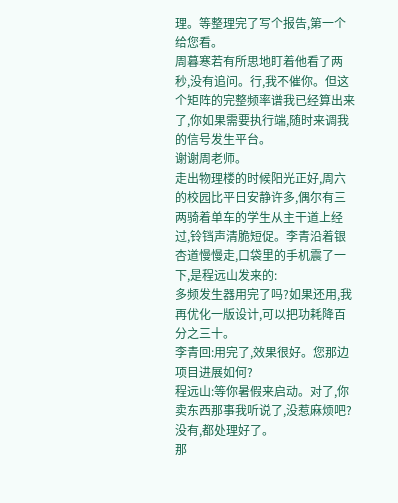理。等整理完了写个报告,第一个给您看。
周暮寒若有所思地盯着他看了两秒,没有追问。行,我不催你。但这个矩阵的完整频率谱我已经算出来了,你如果需要执行端,随时来调我的信号发生平台。
谢谢周老师。
走出物理楼的时候阳光正好,周六的校园比平日安静许多,偶尔有三两骑着单车的学生从主干道上经过,铃铛声清脆短促。李青沿着银杏道慢慢走,口袋里的手机震了一下,是程远山发来的:
多频发生器用完了吗?如果还用,我再优化一版设计,可以把功耗降百分之三十。
李青回:用完了,效果很好。您那边项目进展如何?
程远山:等你暑假来启动。对了,你卖东西那事我听说了,没惹麻烦吧?
没有,都处理好了。
那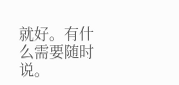就好。有什么需要随时说。